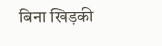बिना खिड़की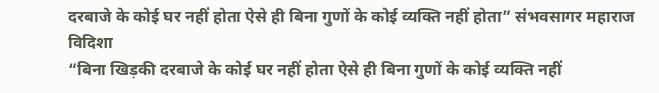दरबाजे के कोई घर नहीं होता ऐसे ही बिना गुणों के कोई व्यक्ति नहीं होता” संभवसागर महाराज
विदिशा
“बिना खिड़की दरबाजे के कोई घर नहीं होता ऐसे ही बिना गुणों के कोई व्यक्ति नहीं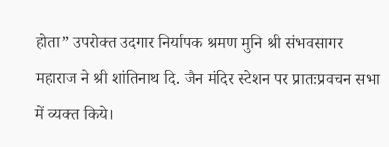होता” उपरोक्त उदगार निर्यापक श्रमण मुनि श्री संभवसागर महाराज ने श्री शांतिनाथ दि. जैन मंदिर स्टेशन पर प्रातःप्रवचन सभा में व्यक्त किये।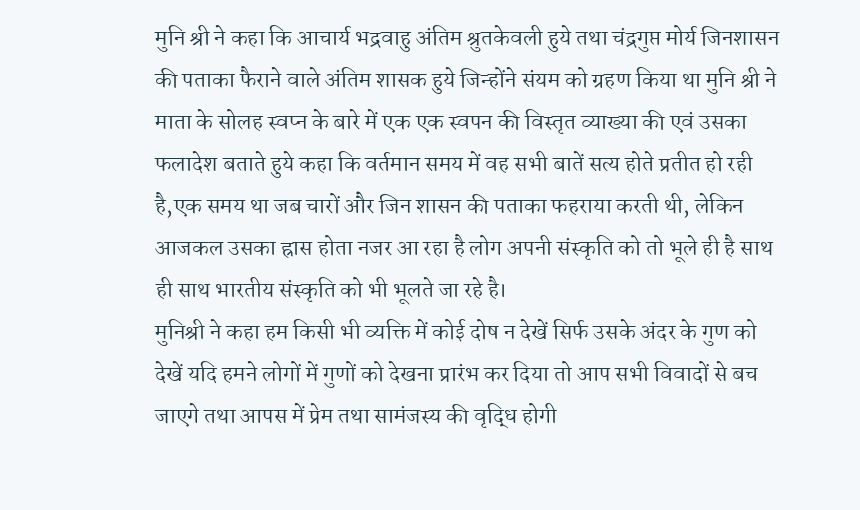मुनि श्री ने कहा कि आचार्य भद्रवाहु अंतिम श्रुतकेवली हुये तथा चंद्रगुप्त मोर्य जिनशासन की पताका फैराने वाले अंतिम शासक हुये जिन्होंने संयम को ग्रहण किया था मुनि श्री ने माता के सोलह स्वप्न के बारे में एक एक स्वपन की विस्तृत व्याख्या की एवं उसका फलादेश बताते हुये कहा कि वर्तमान समय में वह सभी बातें सत्य होते प्रतीत हो रही है,एक समय था जब चारों और जिन शासन की पताका फहराया करती थी, लेकिन आजकल उसका ह्रास होता नजर आ रहा है लोग अपनी संस्कृति को तो भूले ही है साथ ही साथ भारतीय संस्कृति को भी भूलते जा रहे है।
मुनिश्री ने कहा हम किसी भी व्यक्ति में कोई दोष न देखें सिर्फ उसके अंदर के गुण को देखें यदि हमने लोगों में गुणों को देखना प्रारंभ कर दिया तो आप सभी विवादों से बच जाएगे तथा आपस में प्रेम तथा सामंजस्य की वृद्धि होगी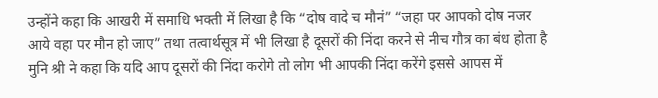उन्होंने कहा कि आखरी में समाधि भक्ती में लिखा है कि “दोष वादे च मौनं” “जहा पर आपको दोष नजर आये वहा पर मौन हो जाए” तथा तत्वार्थसूत्र में भी लिखा है दूसरों की निंदा करने से नीच गौत्र का बंध होता है
मुनि श्री ने कहा कि यदि आप दूसरों की निंदा करोगे तो लोग भी आपकी निंदा करेंगे इससे आपस में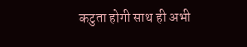कटुता होगी साथ ही अभी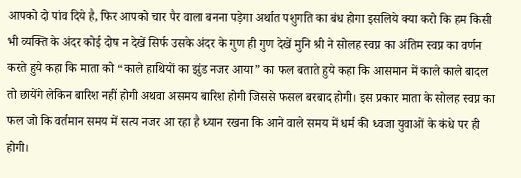आपको दो पांव दिये है, फिर आपको चार पैर वाला बनना पड़ेगा अर्थात पशुगति का बंध होगा इसलिये क्या करो कि हम किसी भी व्यक्ति के अंदर कोई दोष न देखें सिर्फ उसके अंदर के गुण ही गुण देखें मुनि श्री ने सोलह स्वप्न का अंतिम स्वप्न का वर्णन करते हुये कहा कि माता को “काले हाथियों का झुंड नजर आया” का फल बताते हुये कहा कि आसमान में काले काले बादल तो छायेंगे लेकिन बारिश नहीं होगी अथवा असमय बारिश होगी जिससे फसल बरबाद होगी। इस प्रकार माता के सोलह स्वप्न का फल जो कि वर्तमान समय में सत्य नजर आ रहा है ध्यान रखना कि आने वाले समय में धर्म की ध्वजा युवाओं के कंधे पर ही होगी।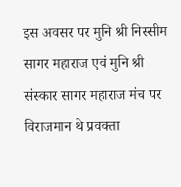इस अवसर पर मुनि श्री निस्सीम सागर महाराज एवं मुनि श्री संस्कार सागर महाराज मंच पर विराजमान थे प्रवक्ता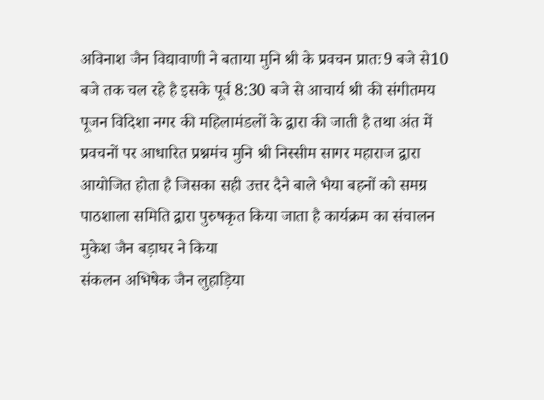अविनाश जैन विद्यावाणी ने बताया मुनि श्री के प्रवचन प्रातः9 बजे से10 बजे तक चल रहे है इसके पूर्व 8:30 बजे से आचार्य श्री की संगीतमय पूजन विदिशा नगर की महिलामंडलों के द्वारा की जाती है तथा अंत में प्रवचनों पर आधारित प्रश्नमंच मुनि श्री निस्सीम सागर महाराज द्वारा आयोजित होता है जिसका सही उत्तर दैने बाले भैया बहनों को समग्र पाठशाला समिति द्वारा पुरुषकृत किया जाता है कार्यक्रम का संचालन मुकेश जैन बड़ाघर ने किया
संकलन अभिषेक जैन लुहाड़िया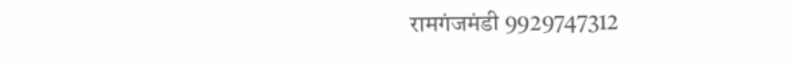रामगंजमंडी 9929747312